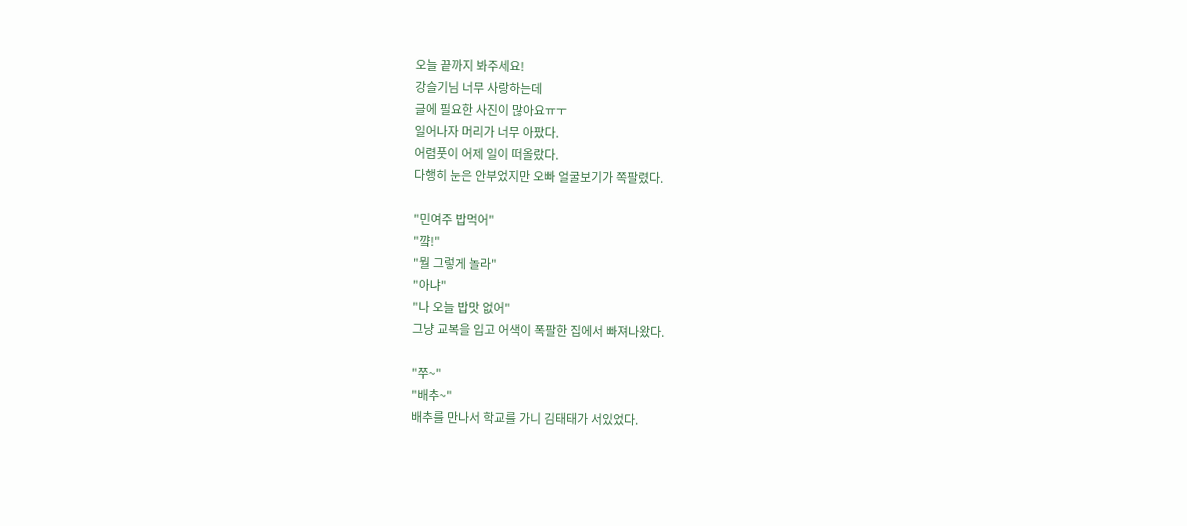오늘 끝까지 봐주세요!
강슬기님 너무 사랑하는데
글에 필요한 사진이 많아요ㅠㅜ
일어나자 머리가 너무 아팠다.
어렴풋이 어제 일이 떠올랐다.
다행히 눈은 안부었지만 오빠 얼굴보기가 쪽팔렸다.

"민여주 밥먹어"
"꺜!"
"뭘 그렇게 놀라"
"아냐"
"나 오늘 밥맛 없어"
그냥 교복을 입고 어색이 폭팔한 집에서 빠져나왔다.

"쭈~"
"배추~"
배추를 만나서 학교를 가니 김태태가 서있었다.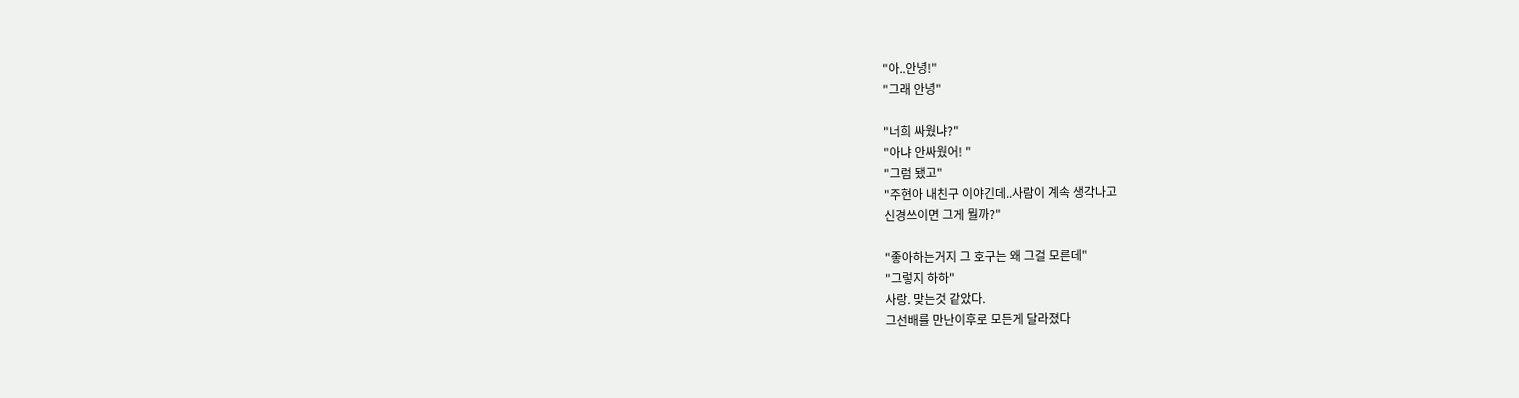"아..안녕!"
"그래 안녕"

"너희 싸웠냐?"
"아냐 안싸웠어! "
"그럼 됐고"
"주현아 내친구 이야긴데..사람이 계속 생각나고
신경쓰이면 그게 뭘까?"

"좋아하는거지 그 호구는 왜 그걸 모른데"
"그렇지 하하"
사랑. 맞는것 같았다.
그선배를 만난이후로 모든게 달라졌다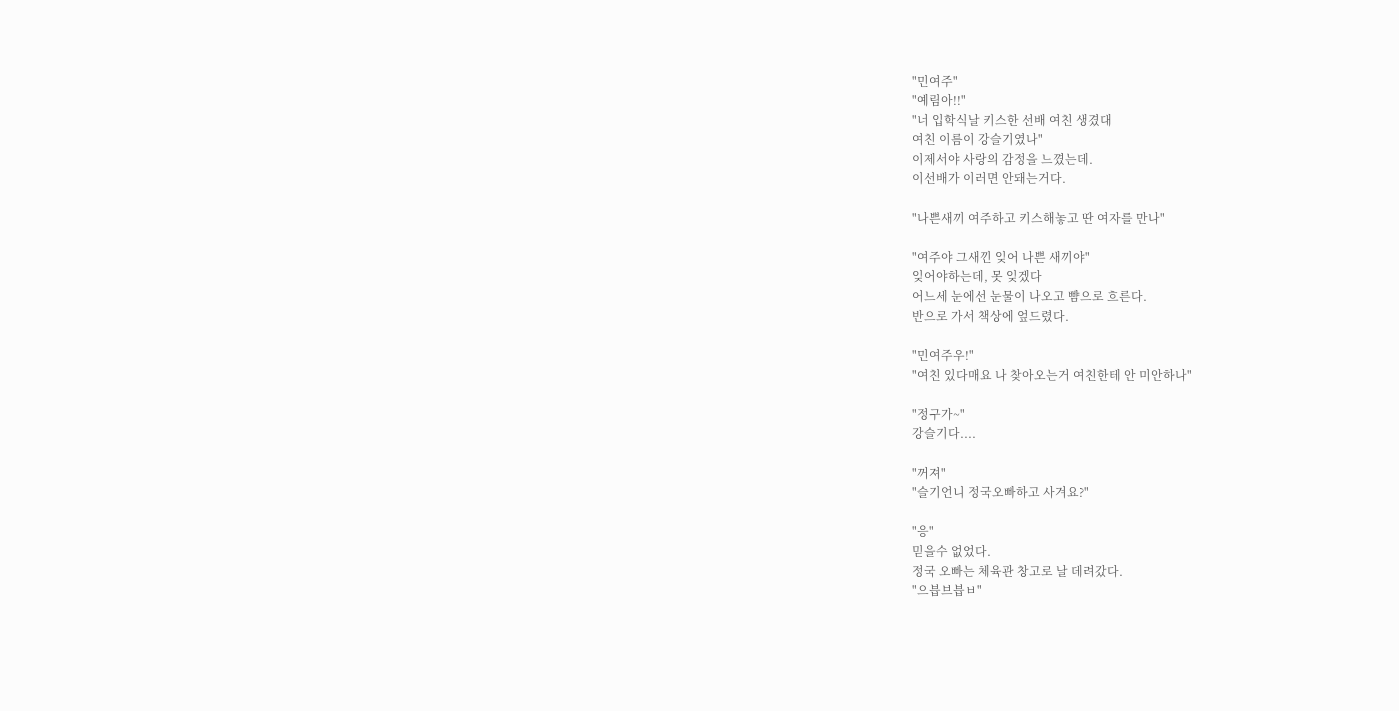"민여주"
"예림아!!"
"너 입학식날 키스한 선배 여친 생겼대
여친 이름이 강슬기였나"
이제서야 사랑의 감정을 느꼈는데.
이선배가 이러면 안돼는거다.

"나쁜새끼 여주하고 키스해놓고 딴 여자를 만나"

"여주야 그새낀 잊어 나쁜 새끼야"
잊어야하는데, 못 잊겠다
어느세 눈에선 눈물이 나오고 뺨으로 흐른다.
반으로 가서 책상에 엎드렸다.

"민여주우!"
"여친 있다매요 나 찾아오는거 여친한테 안 미안하나"

"정구가~"
강슬기다....

"꺼져"
"슬기언니 정국오빠하고 사겨요?"

"응"
믿을수 없었다.
정국 오빠는 체육관 창고로 날 데려갔다.
"으븝브븝ㅂ"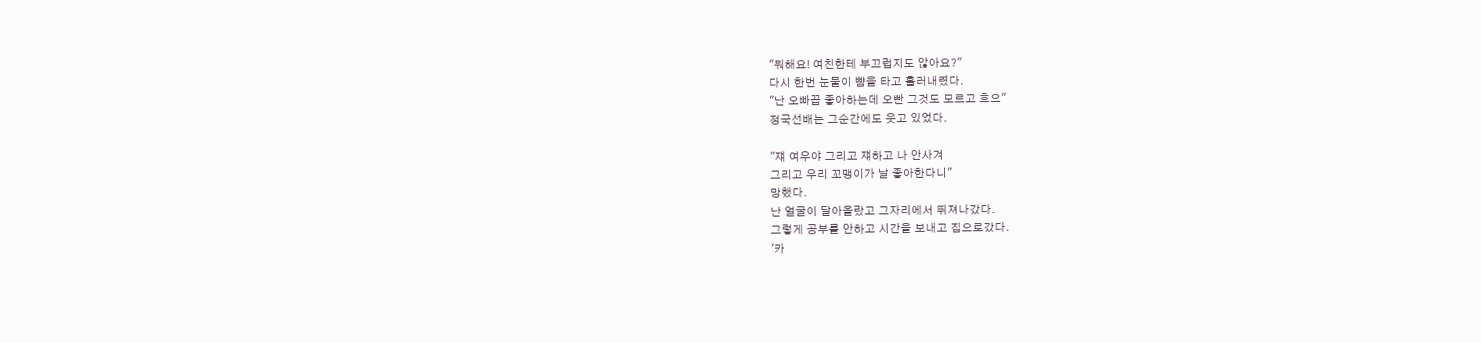"뭐해요! 여친한테 부끄럽지도 않아요?"
다시 한번 눈물이 뺨을 타고 흘러내렸다.
"난 오빠끕 좋아하는데 오빤 그것도 모르고 흐으"
정국선배는 그순간에도 웃고 있었다.

"쟤 여우야 그리고 쟤하고 나 안사겨
그리고 우리 꼬맹이가 날 좋아한다니"
망했다.
난 얼굴이 달아올랐고 그자리에서 뛰져나갔다.
그렇게 공부를 안하고 시간을 보내고 집으로갔다.
'카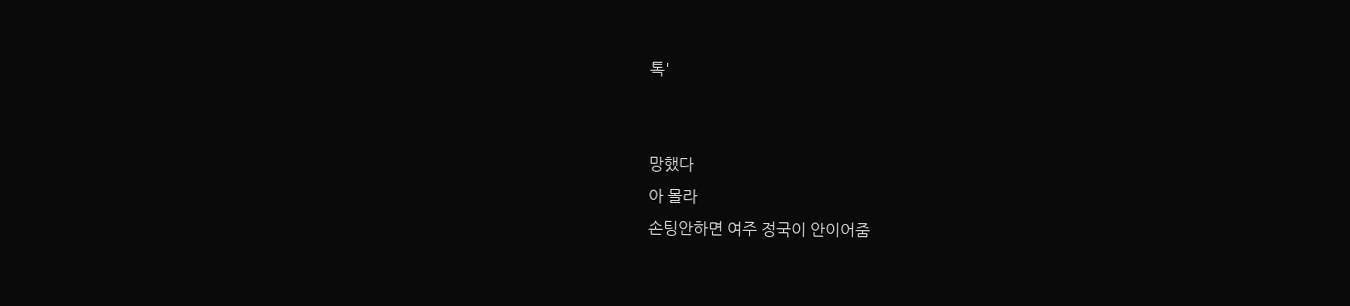톡'


망했다
아 몰라
손팅안하면 여주 정국이 안이어줌